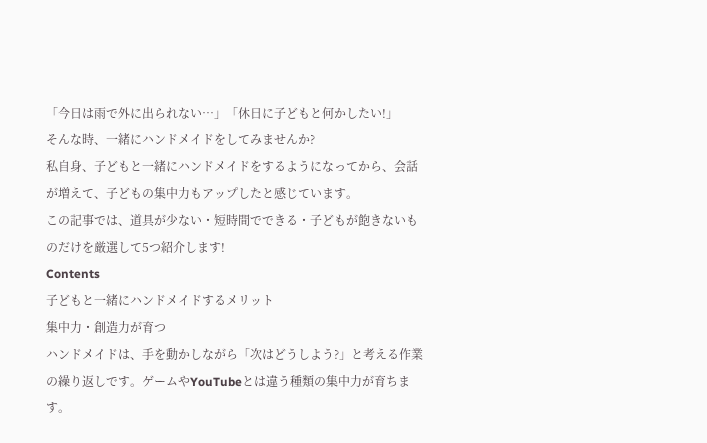「今日は雨で外に出られない…」「休日に子どもと何かしたい!」
そんな時、一緒にハンドメイドをしてみませんか?
私自身、子どもと一緒にハンドメイドをするようになってから、会話が増えて、子どもの集中力もアップしたと感じています。
この記事では、道具が少ない・短時間でできる・子どもが飽きないものだけを厳選して5つ紹介します!
Contents
子どもと一緒にハンドメイドするメリット
集中力・創造力が育つ
ハンドメイドは、手を動かしながら「次はどうしよう?」と考える作業の繰り返しです。ゲームやYouTubeとは違う種類の集中力が育ちます。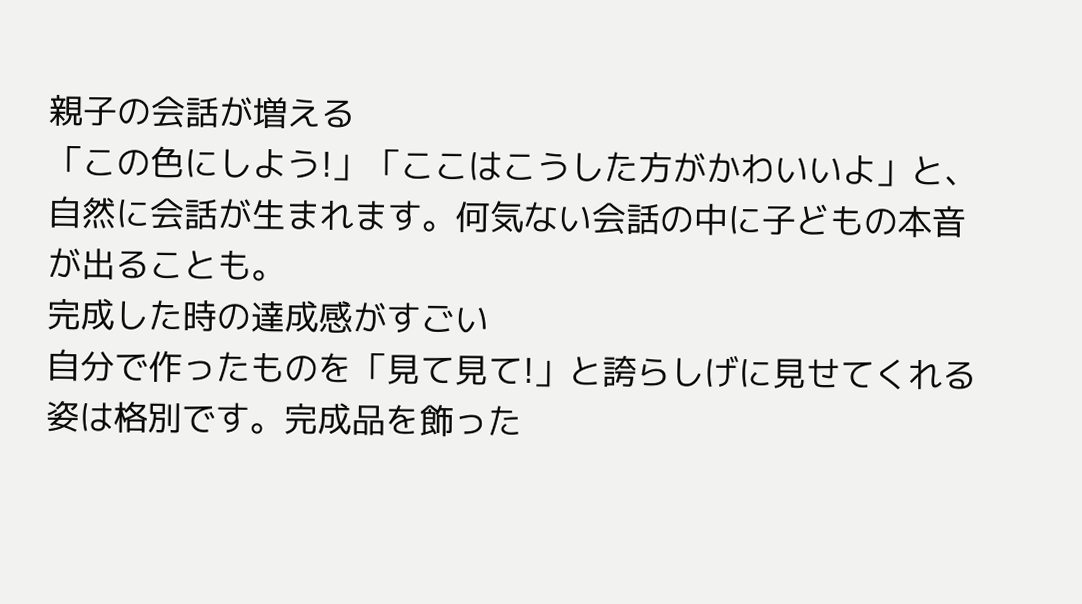親子の会話が増える
「この色にしよう!」「ここはこうした方がかわいいよ」と、自然に会話が生まれます。何気ない会話の中に子どもの本音が出ることも。
完成した時の達成感がすごい
自分で作ったものを「見て見て!」と誇らしげに見せてくれる姿は格別です。完成品を飾った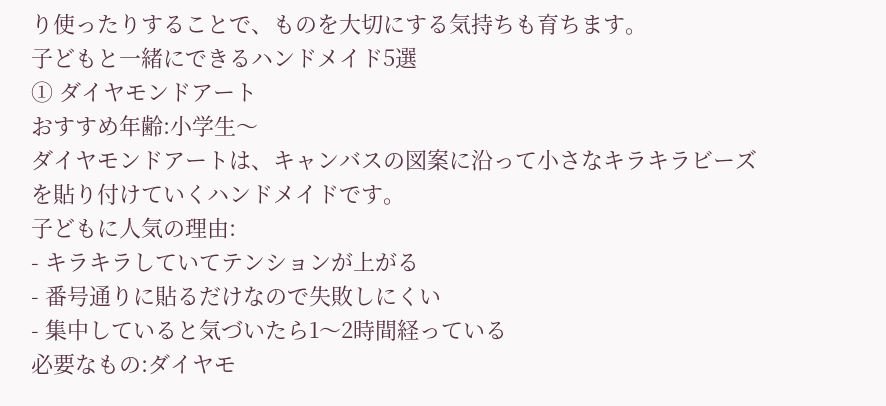り使ったりすることで、ものを大切にする気持ちも育ちます。
子どもと一緒にできるハンドメイド5選
① ダイヤモンドアート
おすすめ年齢:小学生〜
ダイヤモンドアートは、キャンバスの図案に沿って小さなキラキラビーズを貼り付けていくハンドメイドです。
子どもに人気の理由:
- キラキラしていてテンションが上がる
- 番号通りに貼るだけなので失敗しにくい
- 集中していると気づいたら1〜2時間経っている
必要なもの:ダイヤモ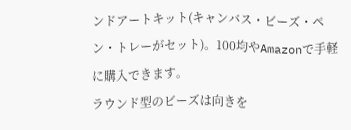ンドアートキット(キャンバス・ビーズ・ペン・トレーがセット)。100均やAmazonで手軽に購入できます。
ラウンド型のビーズは向きを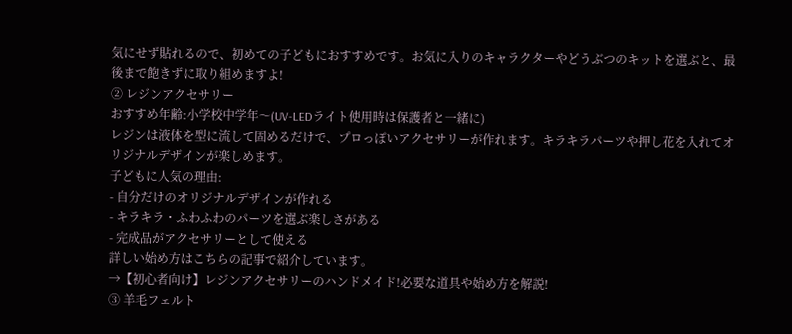気にせず貼れるので、初めての子どもにおすすめです。お気に入りのキャラクターやどうぶつのキットを選ぶと、最後まで飽きずに取り組めますよ!
② レジンアクセサリー
おすすめ年齢:小学校中学年〜(UV-LEDライト使用時は保護者と一緒に)
レジンは液体を型に流して固めるだけで、プロっぽいアクセサリーが作れます。キラキラパーツや押し花を入れてオリジナルデザインが楽しめます。
子どもに人気の理由:
- 自分だけのオリジナルデザインが作れる
- キラキラ・ふわふわのパーツを選ぶ楽しさがある
- 完成品がアクセサリーとして使える
詳しい始め方はこちらの記事で紹介しています。
→【初心者向け】レジンアクセサリーのハンドメイド!必要な道具や始め方を解説!
③ 羊毛フェルト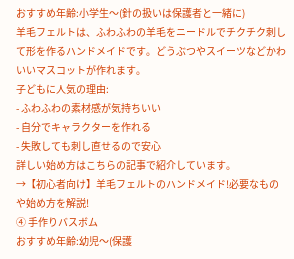おすすめ年齢:小学生〜(針の扱いは保護者と一緒に)
羊毛フェルトは、ふわふわの羊毛をニードルでチクチク刺して形を作るハンドメイドです。どうぶつやスイーツなどかわいいマスコットが作れます。
子どもに人気の理由:
- ふわふわの素材感が気持ちいい
- 自分でキャラクターを作れる
- 失敗しても刺し直せるので安心
詳しい始め方はこちらの記事で紹介しています。
→【初心者向け】羊毛フェルトのハンドメイド!必要なものや始め方を解説!
④ 手作りバスボム
おすすめ年齢:幼児〜(保護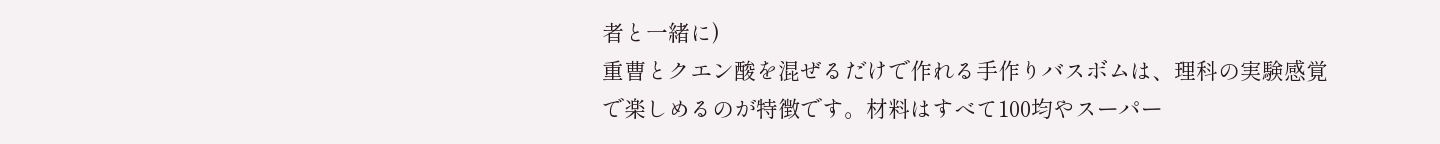者と一緒に)
重曹とクエン酸を混ぜるだけで作れる手作りバスボムは、理科の実験感覚で楽しめるのが特徴です。材料はすべて100均やスーパー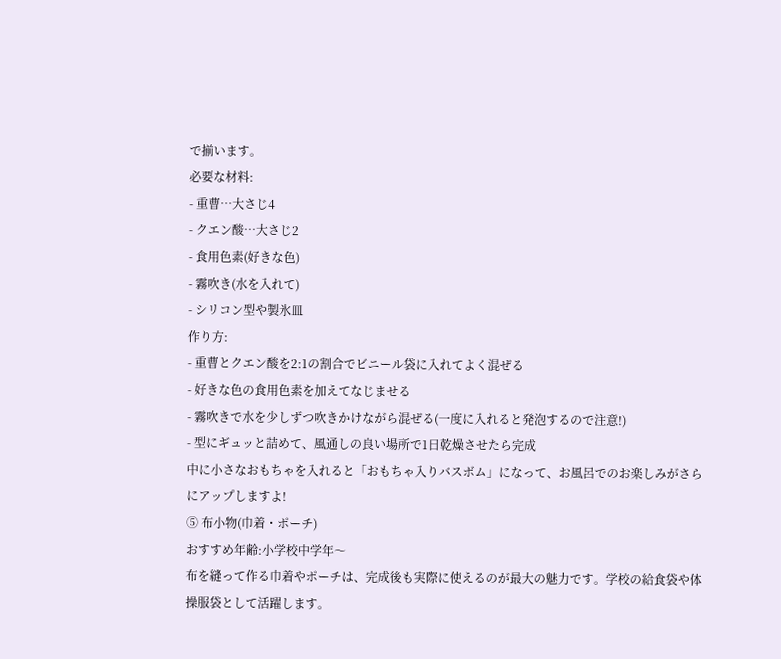で揃います。
必要な材料:
- 重曹…大さじ4
- クエン酸…大さじ2
- 食用色素(好きな色)
- 霧吹き(水を入れて)
- シリコン型や製氷皿
作り方:
- 重曹とクエン酸を2:1の割合でビニール袋に入れてよく混ぜる
- 好きな色の食用色素を加えてなじませる
- 霧吹きで水を少しずつ吹きかけながら混ぜる(一度に入れると発泡するので注意!)
- 型にギュッと詰めて、風通しの良い場所で1日乾燥させたら完成
中に小さなおもちゃを入れると「おもちゃ入りバスボム」になって、お風呂でのお楽しみがさらにアップしますよ!
⑤ 布小物(巾着・ポーチ)
おすすめ年齢:小学校中学年〜
布を縫って作る巾着やポーチは、完成後も実際に使えるのが最大の魅力です。学校の給食袋や体操服袋として活躍します。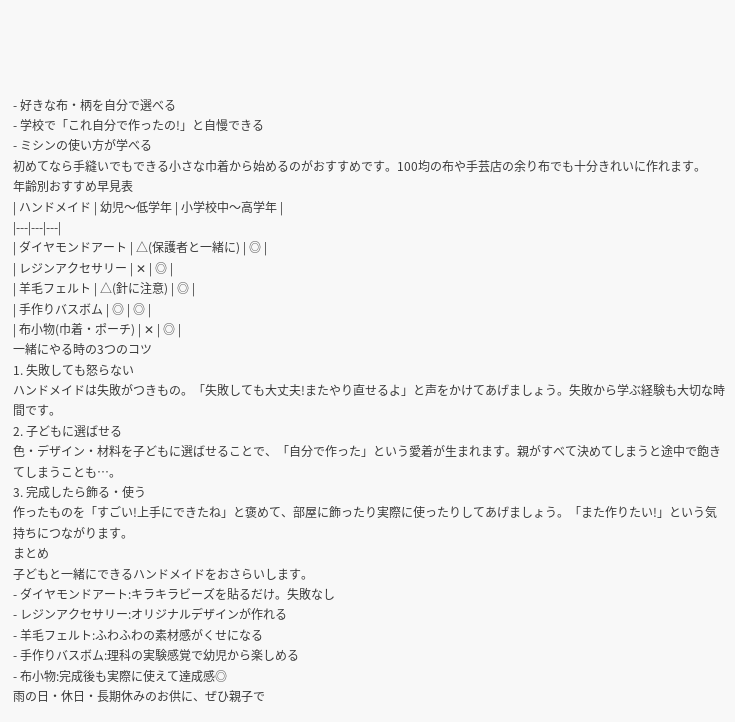- 好きな布・柄を自分で選べる
- 学校で「これ自分で作ったの!」と自慢できる
- ミシンの使い方が学べる
初めてなら手縫いでもできる小さな巾着から始めるのがおすすめです。100均の布や手芸店の余り布でも十分きれいに作れます。
年齢別おすすめ早見表
| ハンドメイド | 幼児〜低学年 | 小学校中〜高学年 |
|---|---|---|
| ダイヤモンドアート | △(保護者と一緒に) | ◎ |
| レジンアクセサリー | ✕ | ◎ |
| 羊毛フェルト | △(針に注意) | ◎ |
| 手作りバスボム | ◎ | ◎ |
| 布小物(巾着・ポーチ) | ✕ | ◎ |
一緒にやる時の3つのコツ
1. 失敗しても怒らない
ハンドメイドは失敗がつきもの。「失敗しても大丈夫!またやり直せるよ」と声をかけてあげましょう。失敗から学ぶ経験も大切な時間です。
2. 子どもに選ばせる
色・デザイン・材料を子どもに選ばせることで、「自分で作った」という愛着が生まれます。親がすべて決めてしまうと途中で飽きてしまうことも…。
3. 完成したら飾る・使う
作ったものを「すごい!上手にできたね」と褒めて、部屋に飾ったり実際に使ったりしてあげましょう。「また作りたい!」という気持ちにつながります。
まとめ
子どもと一緒にできるハンドメイドをおさらいします。
- ダイヤモンドアート:キラキラビーズを貼るだけ。失敗なし
- レジンアクセサリー:オリジナルデザインが作れる
- 羊毛フェルト:ふわふわの素材感がくせになる
- 手作りバスボム:理科の実験感覚で幼児から楽しめる
- 布小物:完成後も実際に使えて達成感◎
雨の日・休日・長期休みのお供に、ぜひ親子で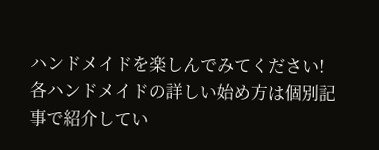ハンドメイドを楽しんでみてください!
各ハンドメイドの詳しい始め方は個別記事で紹介してい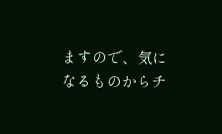ますので、気になるものからチ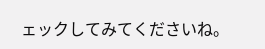ェックしてみてくださいね。